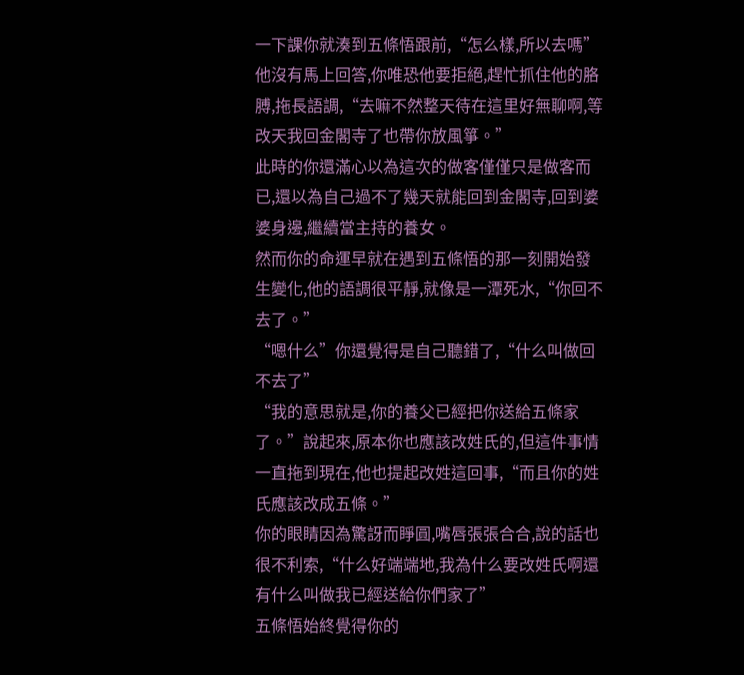一下課你就湊到五條悟跟前,“怎么樣,所以去嗎”
他沒有馬上回答,你唯恐他要拒絕,趕忙抓住他的胳膊,拖長語調,“去嘛不然整天待在這里好無聊啊,等改天我回金閣寺了也帶你放風箏。”
此時的你還滿心以為這次的做客僅僅只是做客而已,還以為自己過不了幾天就能回到金閣寺,回到婆婆身邊,繼續當主持的養女。
然而你的命運早就在遇到五條悟的那一刻開始發生變化,他的語調很平靜,就像是一潭死水,“你回不去了。”
“嗯什么”你還覺得是自己聽錯了,“什么叫做回不去了”
“我的意思就是,你的養父已經把你送給五條家了。”說起來,原本你也應該改姓氏的,但這件事情一直拖到現在,他也提起改姓這回事,“而且你的姓氏應該改成五條。”
你的眼睛因為驚訝而睜圓,嘴唇張張合合,說的話也很不利索,“什么好端端地,我為什么要改姓氏啊還有什么叫做我已經送給你們家了”
五條悟始終覺得你的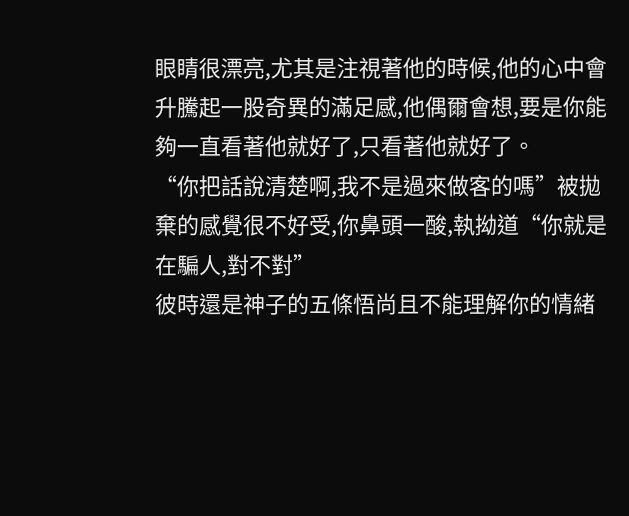眼睛很漂亮,尤其是注視著他的時候,他的心中會升騰起一股奇異的滿足感,他偶爾會想,要是你能夠一直看著他就好了,只看著他就好了。
“你把話說清楚啊,我不是過來做客的嗎”被拋棄的感覺很不好受,你鼻頭一酸,執拗道“你就是在騙人,對不對”
彼時還是神子的五條悟尚且不能理解你的情緒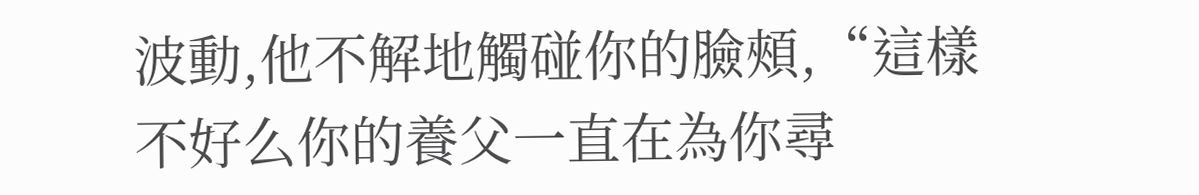波動,他不解地觸碰你的臉頰,“這樣不好么你的養父一直在為你尋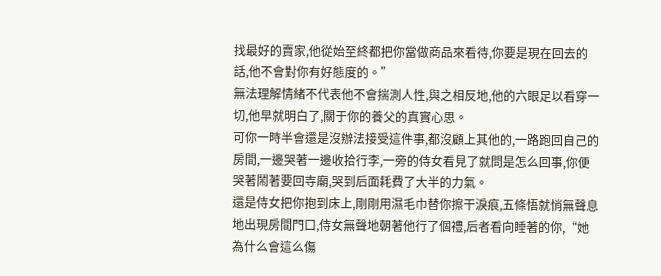找最好的賣家,他從始至終都把你當做商品來看待,你要是現在回去的話,他不會對你有好態度的。”
無法理解情緒不代表他不會揣測人性,與之相反地,他的六眼足以看穿一切,他早就明白了,關于你的養父的真實心思。
可你一時半會還是沒辦法接受這件事,都沒顧上其他的,一路跑回自己的房間,一邊哭著一邊收拾行李,一旁的侍女看見了就問是怎么回事,你便哭著鬧著要回寺廟,哭到后面耗費了大半的力氣。
還是侍女把你抱到床上,剛剛用濕毛巾替你擦干淚痕,五條悟就悄無聲息地出現房間門口,侍女無聲地朝著他行了個禮,后者看向睡著的你,“她為什么會這么傷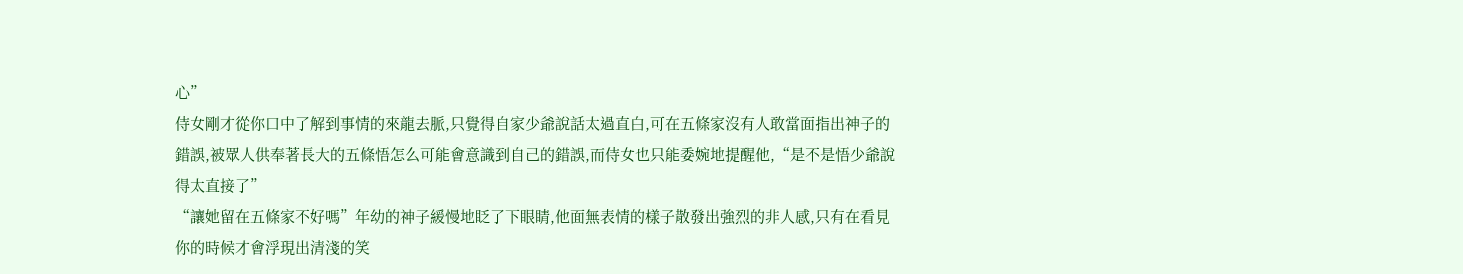心”
侍女剛才從你口中了解到事情的來龍去脈,只覺得自家少爺說話太過直白,可在五條家沒有人敢當面指出神子的錯誤,被眾人供奉著長大的五條悟怎么可能會意識到自己的錯誤,而侍女也只能委婉地提醒他,“是不是悟少爺說得太直接了”
“讓她留在五條家不好嗎”年幼的神子緩慢地眨了下眼睛,他面無表情的樣子散發出強烈的非人感,只有在看見你的時候才會浮現出清淺的笑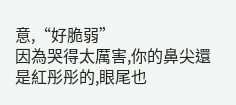意,“好脆弱”
因為哭得太厲害,你的鼻尖還是紅彤彤的,眼尾也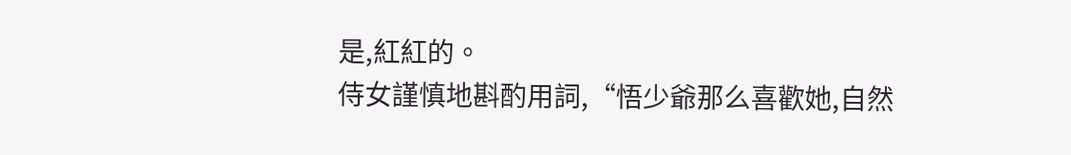是,紅紅的。
侍女謹慎地斟酌用詞,“悟少爺那么喜歡她,自然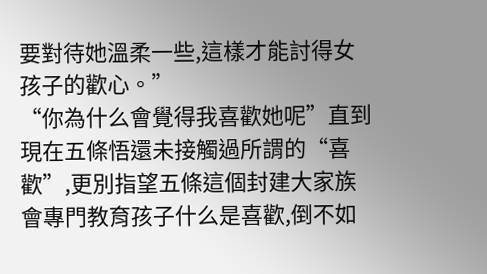要對待她溫柔一些,這樣才能討得女孩子的歡心。”
“你為什么會覺得我喜歡她呢”直到現在五條悟還未接觸過所謂的“喜歡”,更別指望五條這個封建大家族會專門教育孩子什么是喜歡,倒不如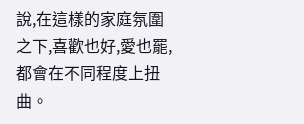說,在這樣的家庭氛圍之下,喜歡也好,愛也罷,都會在不同程度上扭曲。